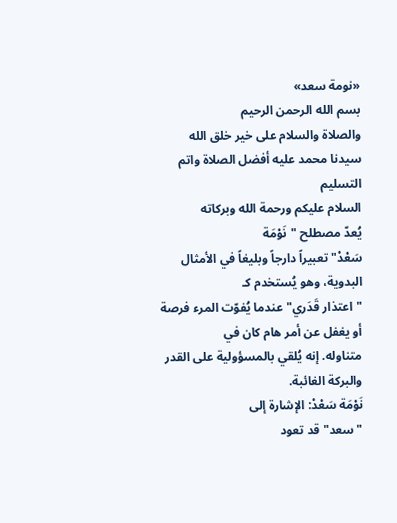«نومة سعد»
بسم الله الرحمن الرحيم
والصلاة والسلام على خير خلق الله
سيدنا محمد عليه أفضل الصلاة واتم التسليم
السلام عليكم ورحمة الله وبركاته
يُعدّ مصطلح "نَوْمَة
سَعْدْ" تعبيراً دارجاً وبليغاً في الأمثال البدوية، وهو يُستخدم كـ
"اعتذار قَدَري" عندما يُفوّت المرء فرصة أو يغفل عن أمر هام كان في
متناوله. إنه يُلقي بالمسؤولية على القدر والبركة الغائبة.
نَوْمَة سَعْدْ: الإشارة إلى
"سعد" قد تعود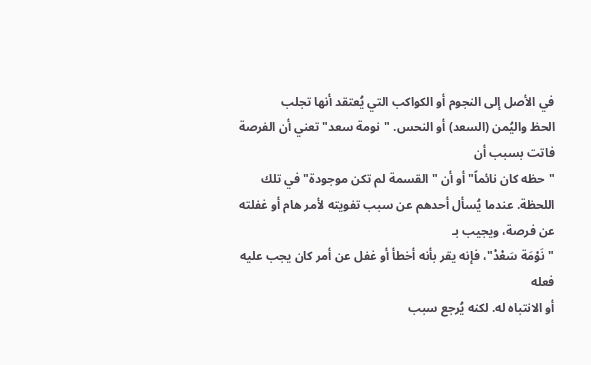في الأصل إلى النجوم أو الكواكب التي يُعتقد أنها تجلب
الحظ واليُمن (السعد) أو النحس. "نومة سعد" تعني أن الفرصة فاتت بسبب أن
"حظه كان نائماً" أو أن "القسمة لم تكن موجودة" في تلك
اللحظة. عندما يُسأل أحدهم عن سبب تفويته لأمر هام أو غفلته عن فرصة، ويجيب بـ
"نَوْمَة سَعْدْ"، فإنه يقر بأنه أخطأ أو غفل عن أمر كان يجب عليه فعله
أو الانتباه له. لكنه يُرجع سبب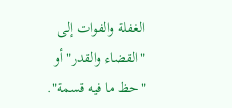الغفلة والفوات إلى "القضاء والقدر" أو
"حظ ما فيه قسمة".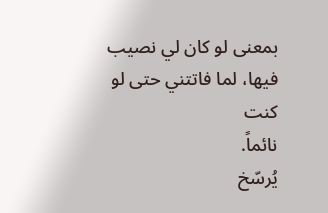بمعنى لو كان لي نصيب فيها، لما فاتتني حتى لو كنت
نائماً.
يُرسّخ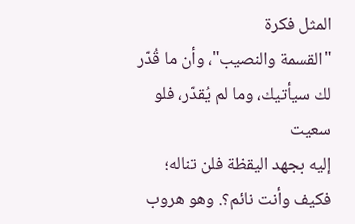المثل فكرة
"القسمة والنصيب"، وأن ما قُدّر لك سيأتيك، وما لم يُقدّر، فلو سعيت
إليه بجهد اليقظة فلن تناله؛ فكيف وأنت نائم؟. وهو هروب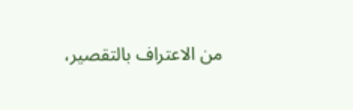من الاعتراف بالتقصير،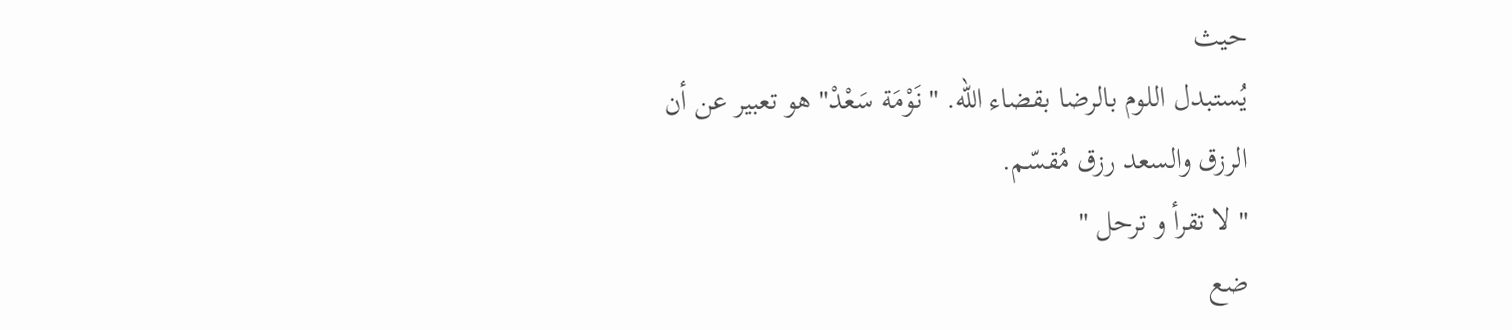حيث
يُستبدل اللوم بالرضا بقضاء الله. "نَوْمَة سَعْدْ" هو تعبير عن أن
الرزق والسعد رزق مُقسّم.
" لا تقرأ و ترحل "
ضع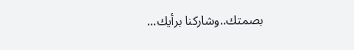بصمتك..وشاركنا برأيك...